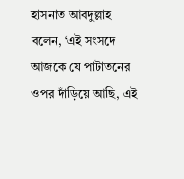হাসনাত আবদুল্লাহ বলেন, ‘এই সংসদে আজকে যে পাটাতনের ওপর দাঁড়িয়ে আছি, এই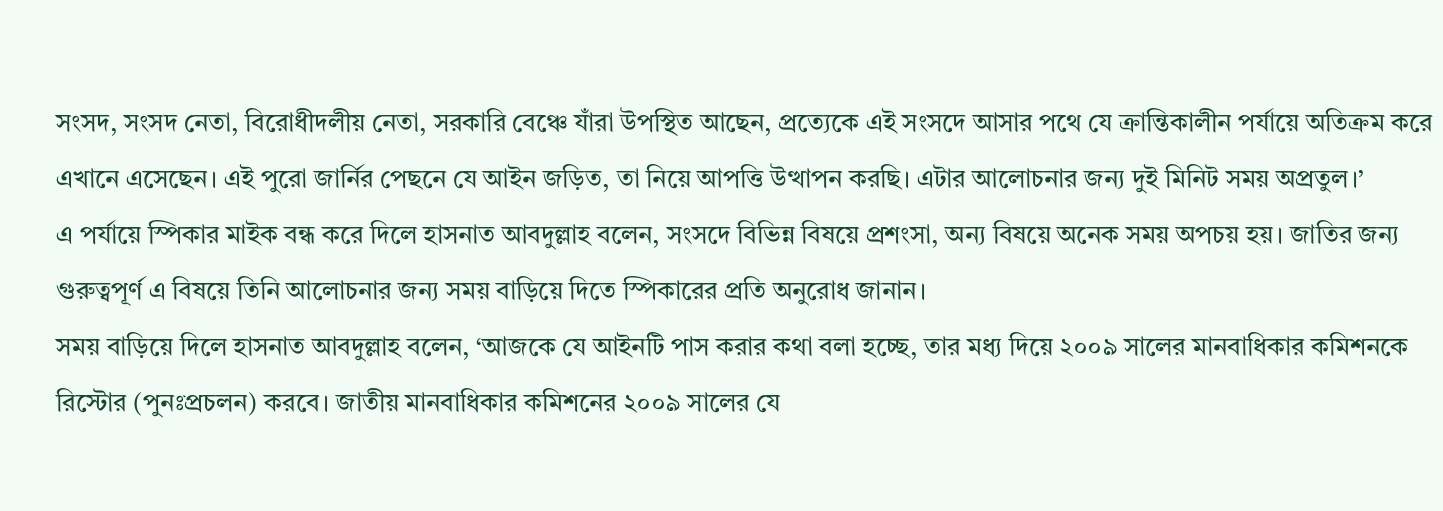সংসদ, সংসদ নেতা, বিরোধীদলীয় নেতা, সরকারি বেঞ্চে যাঁরা উপস্থিত আছেন, প্রত্যেকে এই সংসদে আসার পথে যে ক্রান্তিকালীন পর্যায়ে অতিক্রম করে এখানে এসেছেন। এই পুরো জার্নির পেছনে যে আইন জড়িত, তা নিয়ে আপত্তি উত্থাপন করছি। এটার আলোচনার জন্য দুই মিনিট সময় অপ্রতুল।’
এ পর্যায়ে স্পিকার মাইক বন্ধ করে দিলে হাসনাত আবদুল্লাহ বলেন, সংসদে বিভিন্ন বিষয়ে প্রশংসা, অন্য বিষয়ে অনেক সময় অপচয় হয়। জাতির জন্য গুরুত্বপূর্ণ এ বিষয়ে তিনি আলোচনার জন্য সময় বাড়িয়ে দিতে স্পিকারের প্রতি অনুরোধ জানান।
সময় বাড়িয়ে দিলে হাসনাত আবদুল্লাহ বলেন, ‘আজকে যে আইনটি পাস করার কথা বলা হচ্ছে, তার মধ্য দিয়ে ২০০৯ সালের মানবাধিকার কমিশনকে রিস্টোর (পুনঃপ্রচলন) করবে। জাতীয় মানবাধিকার কমিশনের ২০০৯ সালের যে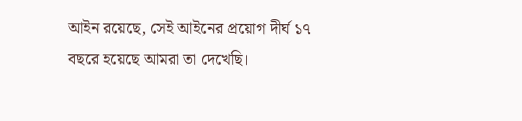আইন রয়েছে, সেই আইনের প্রয়োগ দীর্ঘ ১৭ বছরে হয়েছে আমরা তা দেখেছি।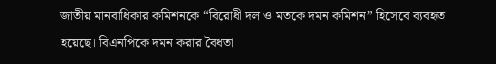জাতীয় মানবাধিকার কমিশনকে “বিরোধী দল ও মতকে দমন কমিশন” হিসেবে ব্যবহৃত হয়েছে। বিএনপিকে দমন করার বৈধতা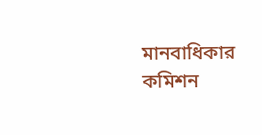মানবাধিকার কমিশন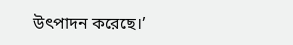উৎপাদন করেছে।’